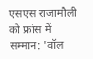एसएस राजामौली को फ्रांस में सम्मान: 'वॉल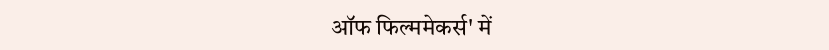ऑफ फिल्ममेकर्स' में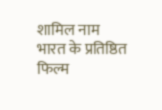शामिल नाम
भारत के प्रतिष्ठित फिल्म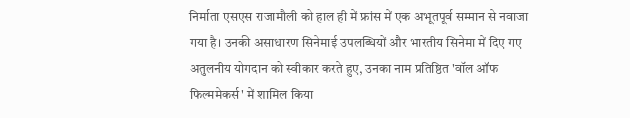निर्माता एसएस राजामौली को हाल ही में फ्रांस में एक अभूतपूर्व सम्मान से नवाजा गया है। उनकी असाधारण सिनेमाई उपलब्धियों और भारतीय सिनेमा में दिए गए अतुलनीय योगदान को स्वीकार करते हुए, उनका नाम प्रतिष्ठित 'वॉल ऑफ फिल्ममेकर्स' में शामिल किया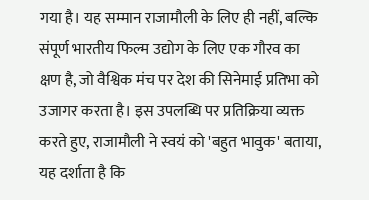गया है। यह सम्मान राजामौली के लिए ही नहीं, बल्कि संपूर्ण भारतीय फिल्म उद्योग के लिए एक गौरव का क्षण है, जो वैश्विक मंच पर देश की सिनेमाई प्रतिभा को उजागर करता है। इस उपलब्धि पर प्रतिक्रिया व्यक्त करते हुए, राजामौली ने स्वयं को 'बहुत भावुक' बताया, यह दर्शाता है कि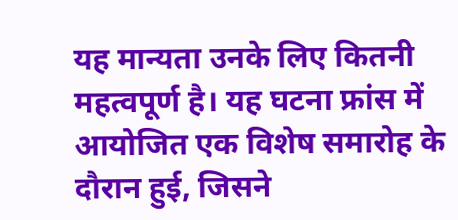यह मान्यता उनके लिए कितनी महत्वपूर्ण है। यह घटना फ्रांस में आयोजित एक विशेष समारोह के दौरान हुई, जिसने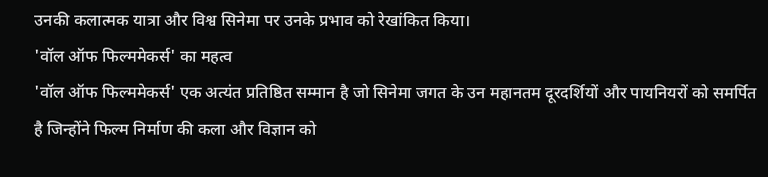उनकी कलात्मक यात्रा और विश्व सिनेमा पर उनके प्रभाव को रेखांकित किया।
'वॉल ऑफ फिल्ममेकर्स' का महत्व
'वॉल ऑफ फिल्ममेकर्स' एक अत्यंत प्रतिष्ठित सम्मान है जो सिनेमा जगत के उन महानतम दूरदर्शियों और पायनियरों को समर्पित है जिन्होंने फिल्म निर्माण की कला और विज्ञान को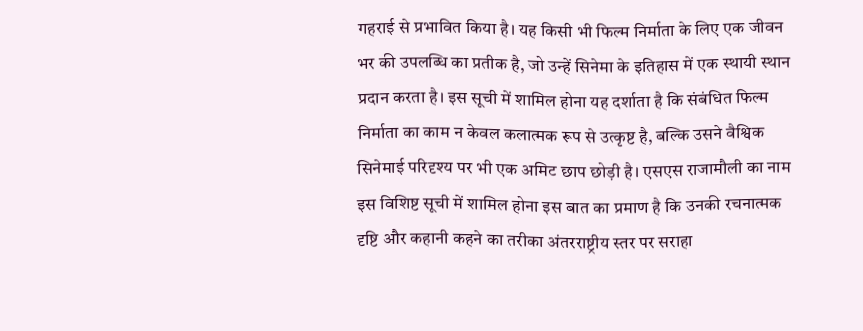गहराई से प्रभावित किया है। यह किसी भी फिल्म निर्माता के लिए एक जीवन भर की उपलब्धि का प्रतीक है, जो उन्हें सिनेमा के इतिहास में एक स्थायी स्थान प्रदान करता है। इस सूची में शामिल होना यह दर्शाता है कि संबंधित फिल्म निर्माता का काम न केवल कलात्मक रूप से उत्कृष्ट है, बल्कि उसने वैश्विक सिनेमाई परिदृश्य पर भी एक अमिट छाप छोड़ी है। एसएस राजामौली का नाम इस विशिष्ट सूची में शामिल होना इस बात का प्रमाण है कि उनकी रचनात्मक दृष्टि और कहानी कहने का तरीका अंतरराष्ट्रीय स्तर पर सराहा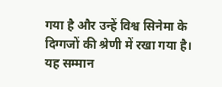गया है और उन्हें विश्व सिनेमा के दिग्गजों की श्रेणी में रखा गया है। यह सम्मान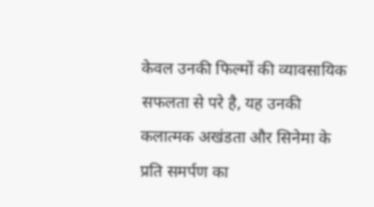केवल उनकी फिल्मों की व्यावसायिक सफलता से परे है, यह उनकी कलात्मक अखंडता और सिनेमा के प्रति समर्पण का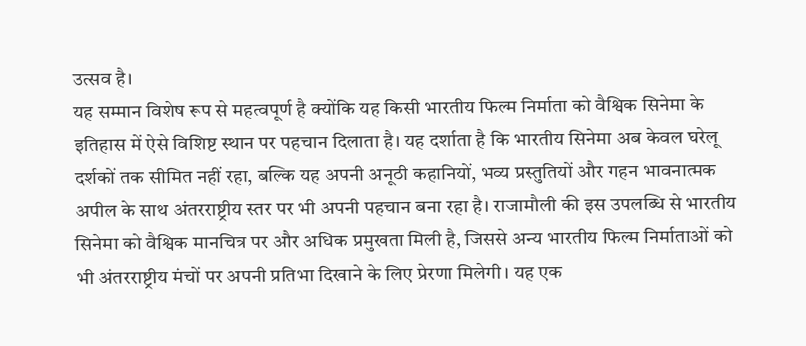उत्सव है।
यह सम्मान विशेष रूप से महत्वपूर्ण है क्योंकि यह किसी भारतीय फिल्म निर्माता को वैश्विक सिनेमा के इतिहास में ऐसे विशिष्ट स्थान पर पहचान दिलाता है। यह दर्शाता है कि भारतीय सिनेमा अब केवल घरेलू दर्शकों तक सीमित नहीं रहा, बल्कि यह अपनी अनूठी कहानियों, भव्य प्रस्तुतियों और गहन भावनात्मक अपील के साथ अंतरराष्ट्रीय स्तर पर भी अपनी पहचान बना रहा है। राजामौली की इस उपलब्धि से भारतीय सिनेमा को वैश्विक मानचित्र पर और अधिक प्रमुखता मिली है, जिससे अन्य भारतीय फिल्म निर्माताओं को भी अंतरराष्ट्रीय मंचों पर अपनी प्रतिभा दिखाने के लिए प्रेरणा मिलेगी। यह एक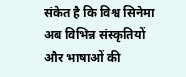संकेत है कि विश्व सिनेमा अब विभिन्न संस्कृतियों और भाषाओं की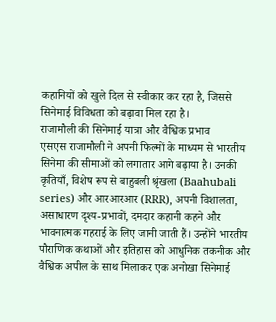कहानियों को खुले दिल से स्वीकार कर रहा है, जिससे सिनेमाई विविधता को बढ़ावा मिल रहा है।
राजामौली की सिनेमाई यात्रा और वैश्विक प्रभाव
एसएस राजामौली ने अपनी फिल्मों के माध्यम से भारतीय सिनेमा की सीमाओं को लगातार आगे बढ़ाया है। उनकी कृतियाँ, विशेष रूप से बाहुबली श्रृंखला (Baahubali series) और आरआरआर (RRR), अपनी विशालता, असाधारण दृश्य-प्रभावों, दमदार कहानी कहने और भावनात्मक गहराई के लिए जानी जाती हैं। उन्होंने भारतीय पौराणिक कथाओं और इतिहास को आधुनिक तकनीक और वैश्विक अपील के साथ मिलाकर एक अनोखा सिनेमाई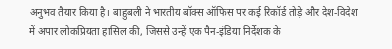अनुभव तैयार किया है। बाहुबली ने भारतीय बॉक्स ऑफिस पर कई रिकॉर्ड तोड़े और देश-विदेश में अपार लोकप्रियता हासिल की, जिससे उन्हें एक पैन-इंडिया निर्देशक के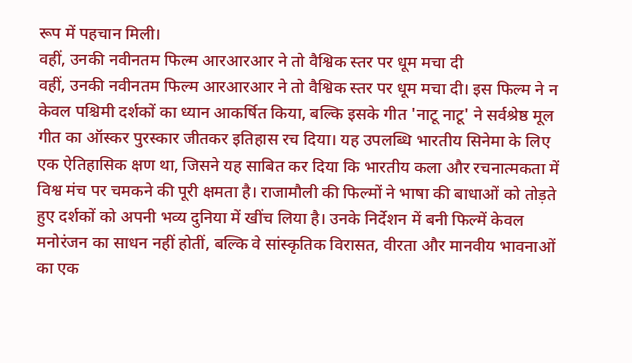रूप में पहचान मिली।
वहीं, उनकी नवीनतम फिल्म आरआरआर ने तो वैश्विक स्तर पर धूम मचा दी
वहीं, उनकी नवीनतम फिल्म आरआरआर ने तो वैश्विक स्तर पर धूम मचा दी। इस फिल्म ने न केवल पश्चिमी दर्शकों का ध्यान आकर्षित किया, बल्कि इसके गीत 'नाटू नाटू' ने सर्वश्रेष्ठ मूल गीत का ऑस्कर पुरस्कार जीतकर इतिहास रच दिया। यह उपलब्धि भारतीय सिनेमा के लिए एक ऐतिहासिक क्षण था, जिसने यह साबित कर दिया कि भारतीय कला और रचनात्मकता में विश्व मंच पर चमकने की पूरी क्षमता है। राजामौली की फिल्मों ने भाषा की बाधाओं को तोड़ते हुए दर्शकों को अपनी भव्य दुनिया में खींच लिया है। उनके निर्देशन में बनी फिल्में केवल मनोरंजन का साधन नहीं होतीं, बल्कि वे सांस्कृतिक विरासत, वीरता और मानवीय भावनाओं का एक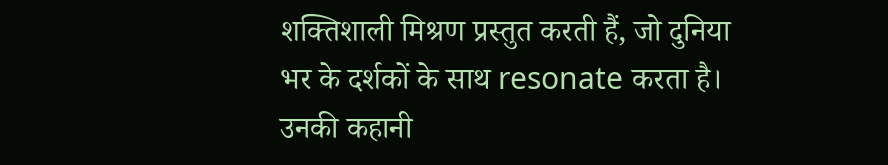शक्तिशाली मिश्रण प्रस्तुत करती हैं, जो दुनिया भर के दर्शकों के साथ resonate करता है। उनकी कहानी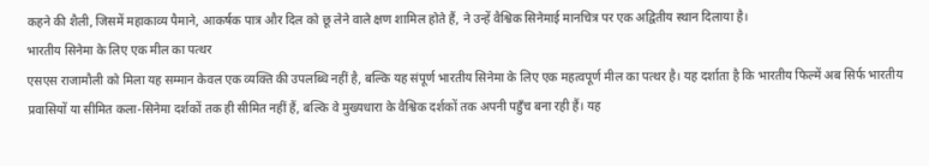कहने की शैली, जिसमें महाकाव्य पैमाने, आकर्षक पात्र और दिल को छू लेने वाले क्षण शामिल होते हैं, ने उन्हें वैश्विक सिनेमाई मानचित्र पर एक अद्वितीय स्थान दिलाया है।
भारतीय सिनेमा के लिए एक मील का पत्थर
एसएस राजामौली को मिला यह सम्मान केवल एक व्यक्ति की उपलब्धि नहीं है, बल्कि यह संपूर्ण भारतीय सिनेमा के लिए एक महत्वपूर्ण मील का पत्थर है। यह दर्शाता है कि भारतीय फिल्में अब सिर्फ भारतीय प्रवासियों या सीमित कला-सिनेमा दर्शकों तक ही सीमित नहीं हैं, बल्कि वे मुख्यधारा के वैश्विक दर्शकों तक अपनी पहुँच बना रही हैं। यह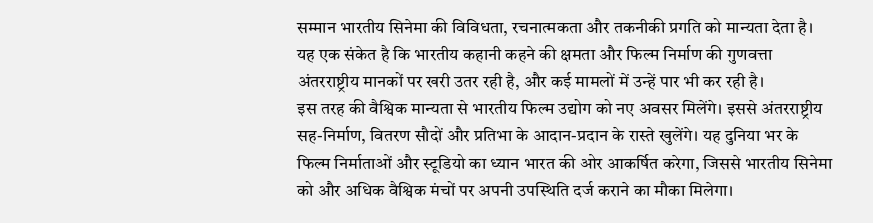सम्मान भारतीय सिनेमा की विविधता, रचनात्मकता और तकनीकी प्रगति को मान्यता देता है। यह एक संकेत है कि भारतीय कहानी कहने की क्षमता और फिल्म निर्माण की गुणवत्ता अंतरराष्ट्रीय मानकों पर खरी उतर रही है, और कई मामलों में उन्हें पार भी कर रही है।
इस तरह की वैश्विक मान्यता से भारतीय फिल्म उद्योग को नए अवसर मिलेंगे। इससे अंतरराष्ट्रीय सह-निर्माण, वितरण सौदों और प्रतिभा के आदान-प्रदान के रास्ते खुलेंगे। यह दुनिया भर के फिल्म निर्माताओं और स्टूडियो का ध्यान भारत की ओर आकर्षित करेगा, जिससे भारतीय सिनेमा को और अधिक वैश्विक मंचों पर अपनी उपस्थिति दर्ज कराने का मौका मिलेगा।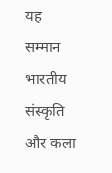यह सम्मान भारतीय संस्कृति और कला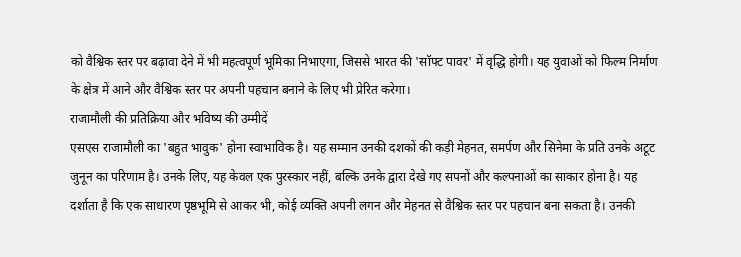को वैश्विक स्तर पर बढ़ावा देने में भी महत्वपूर्ण भूमिका निभाएगा, जिससे भारत की 'सॉफ्ट पावर' में वृद्धि होगी। यह युवाओं को फिल्म निर्माण के क्षेत्र में आने और वैश्विक स्तर पर अपनी पहचान बनाने के लिए भी प्रेरित करेगा।
राजामौली की प्रतिक्रिया और भविष्य की उम्मीदें
एसएस राजामौली का 'बहुत भावुक' होना स्वाभाविक है। यह सम्मान उनकी दशकों की कड़ी मेहनत, समर्पण और सिनेमा के प्रति उनके अटूट जुनून का परिणाम है। उनके लिए, यह केवल एक पुरस्कार नहीं, बल्कि उनके द्वारा देखे गए सपनों और कल्पनाओं का साकार होना है। यह दर्शाता है कि एक साधारण पृष्ठभूमि से आकर भी, कोई व्यक्ति अपनी लगन और मेहनत से वैश्विक स्तर पर पहचान बना सकता है। उनकी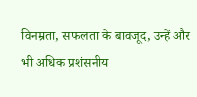विनम्रता, सफलता के बावजूद, उन्हें और भी अधिक प्रशंसनीय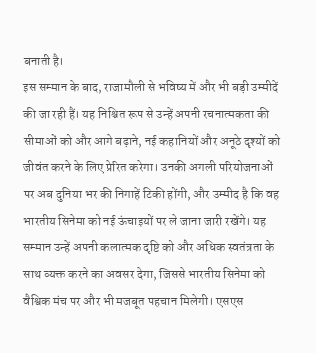बनाती है।
इस सम्मान के बाद, राजामौली से भविष्य में और भी बड़ी उम्मीदें की जा रही हैं। यह निश्चित रूप से उन्हें अपनी रचनात्मकता की सीमाओं को और आगे बढ़ाने, नई कहानियों और अनूठे दृश्यों को जीवंत करने के लिए प्रेरित करेगा। उनकी अगली परियोजनाओं पर अब दुनिया भर की निगाहें टिकी होंगी, और उम्मीद है कि वह भारतीय सिनेमा को नई ऊंचाइयों पर ले जाना जारी रखेंगे। यह सम्मान उन्हें अपनी कलात्मक दृष्टि को और अधिक स्वतंत्रता के साथ व्यक्त करने का अवसर देगा, जिससे भारतीय सिनेमा को वैश्विक मंच पर और भी मजबूत पहचान मिलेगी। एसएस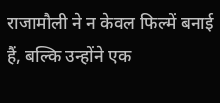राजामौली ने न केवल फिल्में बनाई हैं, बल्कि उन्होंने एक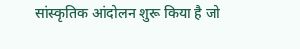सांस्कृतिक आंदोलन शुरू किया है जो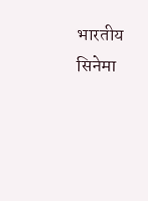भारतीय सिनेमा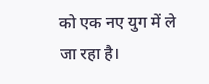को एक नए युग में ले जा रहा है।